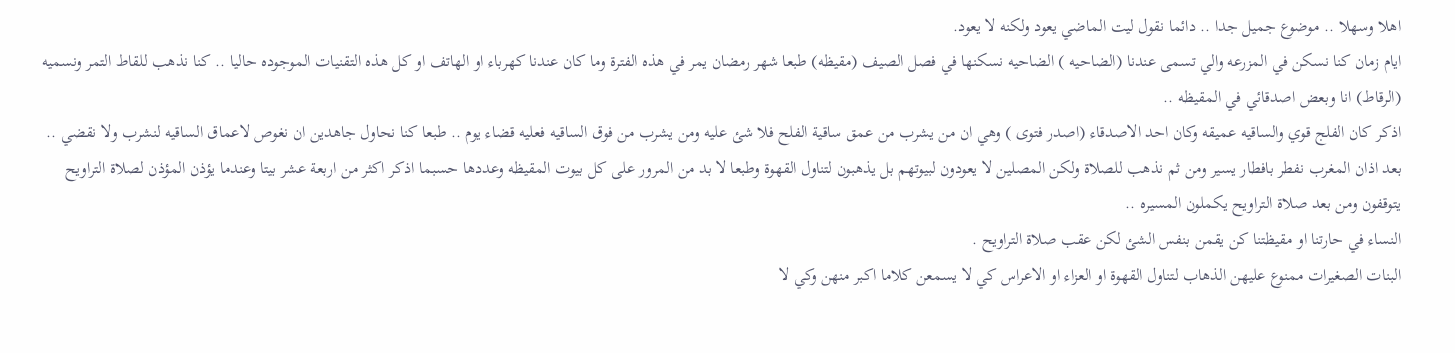اهلا وسهلا .. موضوع جميل جدا .. دائما نقول ليت الماضي يعود ولكنه لا يعود.
ايام زمان كنا نسكن في المزرعه والي تسمى عندنا (الضاحيه ) الضاحيه نسكنها في فصل الصيف (مقيظه) طبعا شهر رمضان يمر في هذه الفترة وما كان عندنا كهرباء او الهاتف او كل هذه التقنيات الموجوده حاليا .. كنا نذهب للقاط التمر ونسميه (الرقاط) انا وبعض اصدقائي في المقيظه ..
اذكر كان الفلج قوي والساقيه عميقه وكان احد الاصدقاء (اصدر فتوى ) وهي ان من يشرب من عمق ساقية الفلح فلا شئ عليه ومن يشرب من فوق الساقيه فعليه قضاء يوم .. طبعا كنا نحاول جاهدين ان نغوص لاعماق الساقيه لنشرب ولا نقضي ..
بعد اذان المغرب نفطر بافطار يسير ومن ثم نذهب للصلاة ولكن المصلين لا يعودون لبيوتهم بل يذهبون لتناول القهوة وطبعا لا بد من المرور على كل بيوت المقيظه وعددها حسبما اذكر اكثر من اربعة عشر بيتا وعندما يؤذن المؤذن لصلاة التراويح يتوقفون ومن بعد صلاة التراويح يكملون المسيره ..
النساء في حارتنا او مقيظتنا كن يقمن بنفس الشئ لكن عقب صلاة التراويح .
البنات الصغيرات ممنوع عليهن الذهاب لتناول القهوة او العزاء او الاعراس كي لا يسمعن كلاما اكبر منهن وكي لا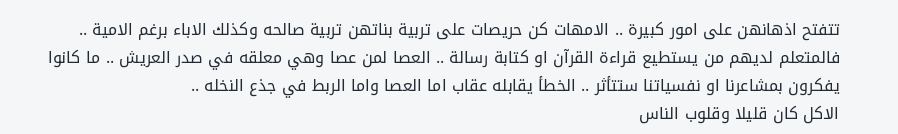تتفتح اذهانهن على امور كبيرة .. الامهات كن حريصات على تربية بناتهن تربية صالحه وكذلك الاباء برغم الامية .. فالمتعلم لديهم من يستطيع قراءة القرآن او كتابة رسالة .. العصا لمن عصا وهي معلقه في صدر العريش .. ما كانوا يفكرون بمشاعرنا او نفسياتنا ستتأثر .. الخطأ يقابله عقاب اما العصا واما الربط في جذع النخله ..
الاكل كان قليلا وقلوب الناس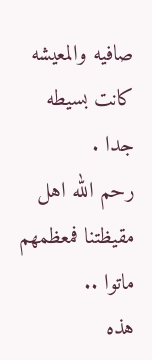صافيه والمعيشه كانت بسيطه جدا .
رحم الله اهل مقيظتنا فمعظمهم ماتوا ..
هذه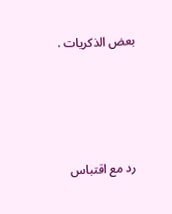بعض الذكريات .




رد مع اقتباس